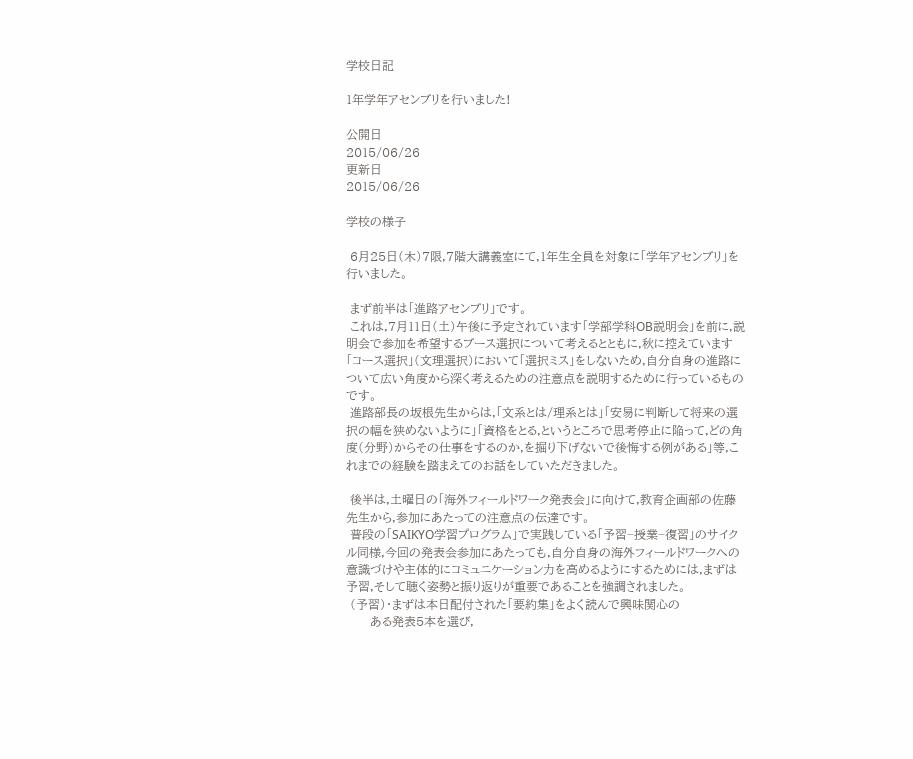学校日記

1年学年アセンブリを行いました!

公開日
2015/06/26
更新日
2015/06/26

学校の様子

 6月25日(木)7限,7階大講義室にて,1年生全員を対象に「学年アセンブリ」を行いました。

 まず前半は「進路アセンブリ」です。
 これは,7月11日(土)午後に予定されています「学部学科OB説明会」を前に,説明会で参加を希望するブース選択について考えるとともに,秋に控えています「コース選択」(文理選択)において「選択ミス」をしないため,自分自身の進路について広い角度から深く考えるための注意点を説明するために行っているものです。
 進路部長の坂根先生からは,「文系とは/理系とは」「安易に判断して将来の選択の幅を狭めないように」「資格をとる,というところで思考停止に陥って,どの角度(分野)からその仕事をするのか,を掘り下げないで後悔する例がある」等,これまでの経験を踏まえてのお話をしていただきました。

 後半は,土曜日の「海外フィールドワーク発表会」に向けて,教育企画部の佐藤先生から,参加にあたっての注意点の伝達です。
 普段の「SAIKYO学習プログラム」で実践している「予習−授業−復習」のサイクル同様,今回の発表会参加にあたっても,自分自身の海外フィールドワークへの意識づけや主体的にコミュニケーション力を高めるようにするためには,まずは予習,そして聴く姿勢と振り返りが重要であることを強調されました。
 (予習)・まずは本日配付された「要約集」をよく読んで興味関心の
      ある発表5本を選び,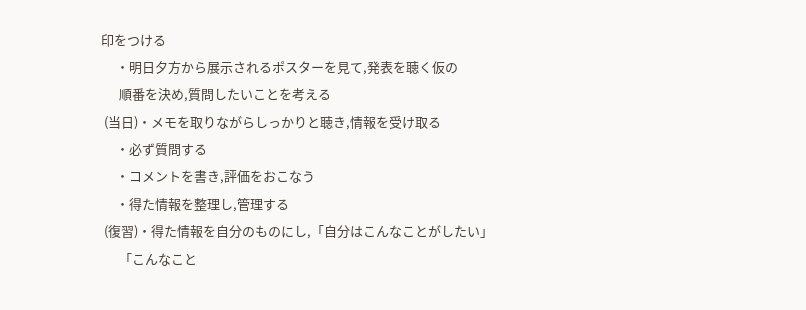印をつける
     ・明日夕方から展示されるポスターを見て,発表を聴く仮の
      順番を決め,質問したいことを考える
 (当日)・メモを取りながらしっかりと聴き,情報を受け取る
     ・必ず質問する
     ・コメントを書き,評価をおこなう
     ・得た情報を整理し,管理する
 (復習)・得た情報を自分のものにし,「自分はこんなことがしたい」
      「こんなこと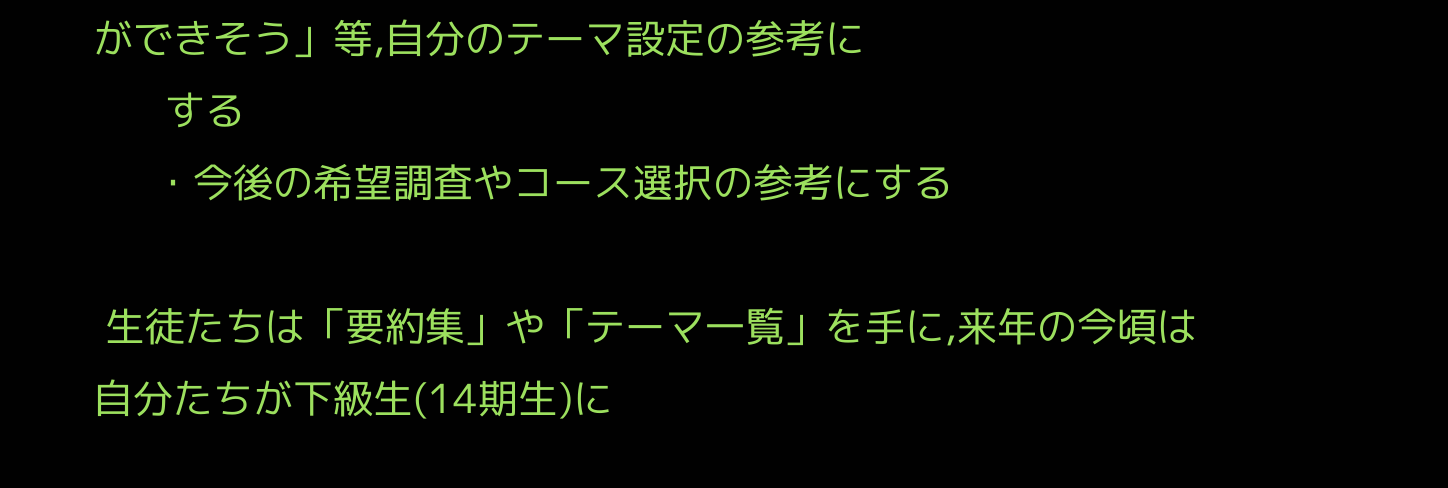ができそう」等,自分のテーマ設定の参考に
      する
     ・今後の希望調査やコース選択の参考にする

 生徒たちは「要約集」や「テーマ一覧」を手に,来年の今頃は自分たちが下級生(14期生)に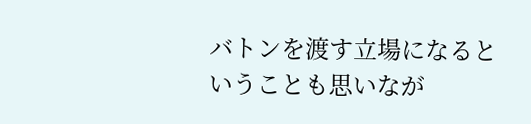バトンを渡す立場になるということも思いなが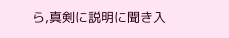ら,真剣に説明に聞き入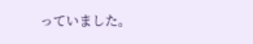っていました。